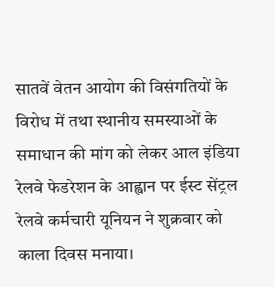सातवें वेतन आयोग की विसंगतियों के विरोध में तथा स्थानीय समस्याओं के
समाधान की मांग को लेकर आल इंडिया रेलवे फेडरेशन के आह्वान पर ईस्ट सेंट्रल
रेलवे कर्मचारी यूनियन ने शुक्रवार को काला दिवस मनाया।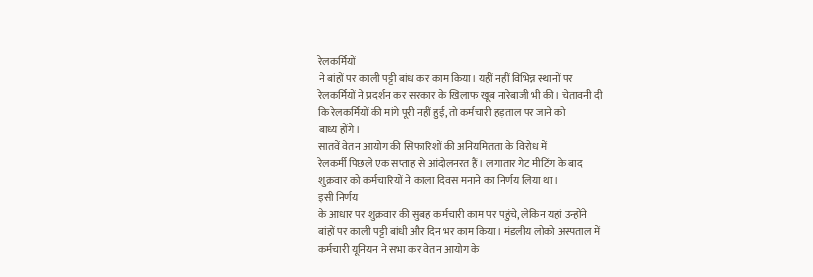रेलकर्मियों
ने बांहों पर काली पट्टी बांध कर काम किया। यहीं नहीं विभिन्न स्थानों पर
रेलकर्मियों ने प्रदर्शन कर सरकार के खिलाफ खूब नारेबाजी भी की। चेतावनी दी
कि रेलकर्मियों की मांगे पूरी नहीं हुई, तो कर्मचारी हड़ताल पर जाने को
बाध्य होंगे।
सातवें वेतन आयोग की सिफारिशों की अनियमितता के विरोध में
रेलकर्मी पिछले एक सप्ताह से आंदोलनरत हैं। लगातार गेट मीटिंग के बाद
शुक्रवार को कर्मचारियों ने काला दिवस मनाने का निर्णय लिया था।
इसी निर्णय
के आधार पर शुक्रवार की सुबह कर्मचारी काम पर पहुंचे, लेकिन यहां उन्होंने
बांहों पर काली पट्टी बांधी और दिन भर काम किया। मंडलीय लोको अस्पताल में
कर्मचारी यूनियन ने सभा कर वेतन आयोग के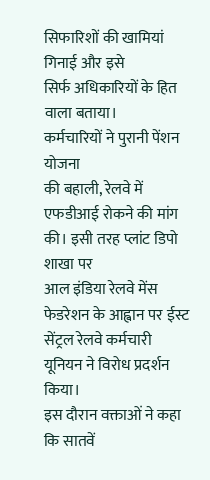सिफारिशों की खामियां गिनाई और इसे
सिर्फ अधिकारियों के हित वाला बताया।
कर्मचारियों ने पुरानी पेंशन योजना
की बहाली, रेलवे में एफडीआई रोकने की मांग की। इसी तरह प्लांट डिपो शाखा पर
आल इंडिया रेलवे मेंस फेडरेशन के आह्वान पर ईस्ट सेंट्रल रेलवे कर्मचारी
यूनियन ने विरोध प्रदर्शन किया।
इस दौरान वक्ताओं ने कहा कि सातवें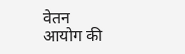वेतन
आयोग की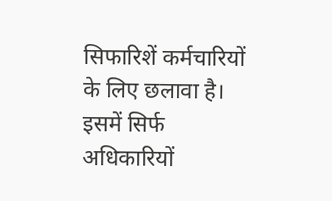सिफारिशें कर्मचारियों के लिए छलावा है।
इसमें सिर्फ अधिकारियों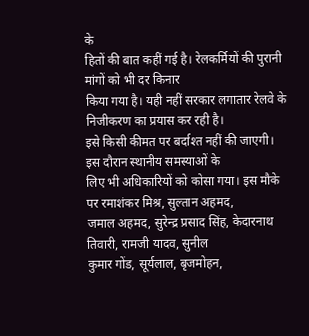के
हितों की बात कहीं गई है। रेलकर्मियों की पुरानी मांगों को भी दर किनार
किया गया है। यही नहीं सरकार लगातार रेलवे के निजीकरण का प्रयास कर रही है।
इसे किसी कीमत पर बर्दाश्त नहीं की जाएगी। इस दौरान स्थानीय समस्याओं के
लिए भी अधिकारियों को कोसा गया। इस मौके पर रमाशंकर मिश्र, सुल्तान अहमद,
जमाल अहमद, सुरेन्द्र प्रसाद सिंह, केदारनाथ तिवारी, रामजी यादव, सुनील
कुमार गोंड, सूर्यलाल, बृजमोहन,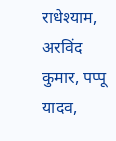राधेश्याम, अरविंद कुमार, पप्पू यादव,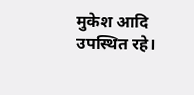मुकेश आदि उपस्थित रहे।